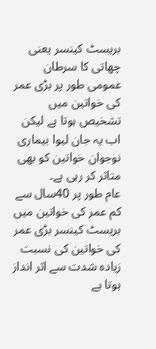بریسٹ کینسر یعنی چھاتی کا سرطان عمومی طور پر بڑی عمر کی خواتین میں تشخیص ہوتا ہے لیکن اب یہ جان لیوا بیماری نوجوان خواتین کو بھی متاثر کر رہی ہے۔
عام طور پر 40سال سے کم عمر کی خواتین میں بریسٹ کینسر بڑی عمر کی خواتین کی نسبت زیادہ شدت سے اثر انداز ہوتا ہے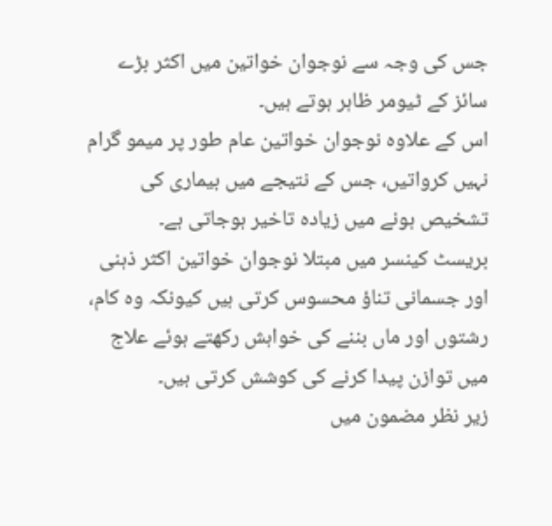جس کی وجہ سے نوجوان خواتین میں اکثر بڑے سائز کے ٹیومر ظاہر ہوتے ہیں۔
اس کے علاوہ نوجوان خواتین عام طور پر میمو گرام نہیں کرواتیں، جس کے نتیجے میں بیماری کی تشخیص ہونے میں زیادہ تاخیر ہوجاتی ہے۔
بریسٹ کینسر میں مبتلا نوجوان خواتین اکثر ذہنی اور جسمانی تناؤ محسوس کرتی ہیں کیونکہ وہ کام، رشتوں اور ماں بننے کی خواہش رکھتے ہوئے علاج میں توازن پیدا کرنے کی کوشش کرتی ہیں۔
زیر نظر مضمون میں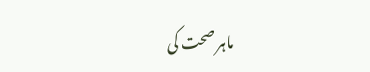ماہر صحت کی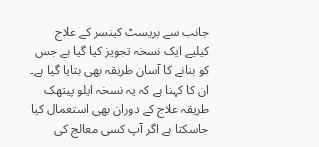جانب سے بریسٹ کینسر کے علاج کیلیے ایک نسخہ تجویز کیا گیا ہے جس کو بنانے کا آسان طریقہ بھی بتایا گیا ہے۔
ان کا کہنا ہے کہ یہ نسخہ ایلو پیتھک طریقہ علاج کے دوران بھی استعمال کیا جاسکتا ہے اگر آپ کسی معالج کی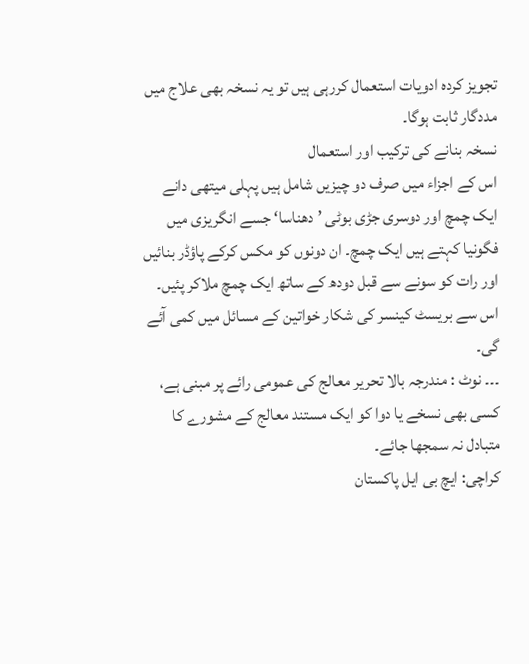تجویز کردہ ادویات استعمال کررہی ہیں تو یہ نسخہ بھی علاج میں مددگار ثابت ہوگا۔
نسخہ بنانے کی ترکیب اور استعمال
اس کے اجزاء میں صرف دو چیزیں شامل ہیں پہلی میتھی دانے ایک چمچ اور دوسری جڑی بوٹی ’دھناسا‘ جسے انگریزی میں فگونیا کہتے ہیں ایک چمچ۔ ان دونوں کو مکس کرکے پاؤڈر بنائیں اور رات کو سونے سے قبل دودھ کے ساتھ ایک چمچ ملاکر پئیں۔ اس سے بریسٹ کینسر کی شکار خواتین کے مسائل میں کمی آئے گی۔
۔۔۔ نوٹ : مندرجہ بالا تحریر معالج کی عمومی رائے پر مبنی ہے، کسی بھی نسخے یا دوا کو ایک مستند معالج کے مشورے کا متبادل نہ سمجھا جائے۔
کراچی: ایچ بی ایل پاکستان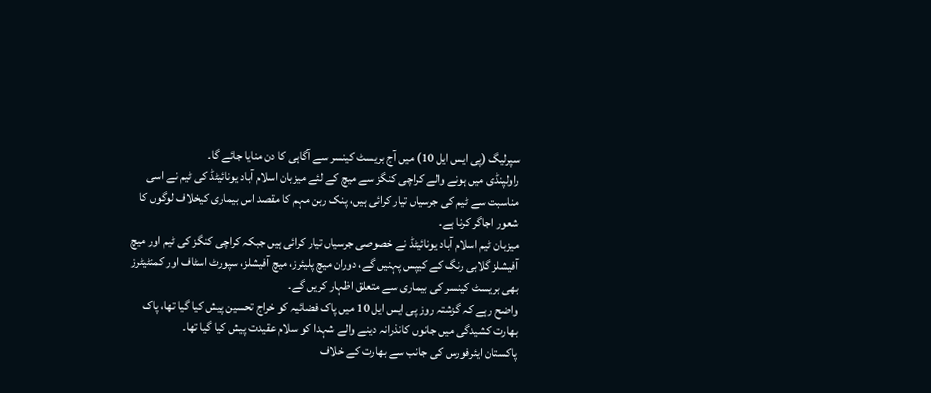سپرلیگ (پی ایس ایل 10) میں آج بریسٹ کینسر سے آگاہی کا دن منایا جائے گا۔
راولپنڈی میں ہونے والے کراچی کنگز سے میچ کے لئے میزبان اسلام آباد یونائیٹڈ کی ٹیم نے اسی مناسبت سے ٹیم کی جرسیاں تیار کرائی ہیں، پنک ربن مہم کا مقصد اس بیماری کیخلاف لوگوں کا شعور اجاگر کرنا ہے۔
میزبان ٹیم اسلام آباد یونائیٹڈ نے خصوصی جرسیاں تیار کرائی ہیں جبکہ کراچی کنگز کی ٹیم اور میچ آفیشلز گلابی رنگ کے کیپس پہنیں گے، دوران میچ پلیئرز، میچ آفیشلز، سپورٹ اسٹاف اور کمنٹیٹرز بھی بریسٹ کینسر کی بیماری سے متعلق اظہار کریں گے۔
واضح رہے کہ گزشتہ روز پی ایس ایل 10 میں پاک فضائیہ کو خراج تحسین پیش کیا گیا تھا، پاک بھارت کشیدگی میں جانوں کانذرانہ دینے والے شہدا کو سلام عقیدت پیش کیا گیا تھا۔
پاکستان ایئرفورس کی جانب سے بھارت کے خلاف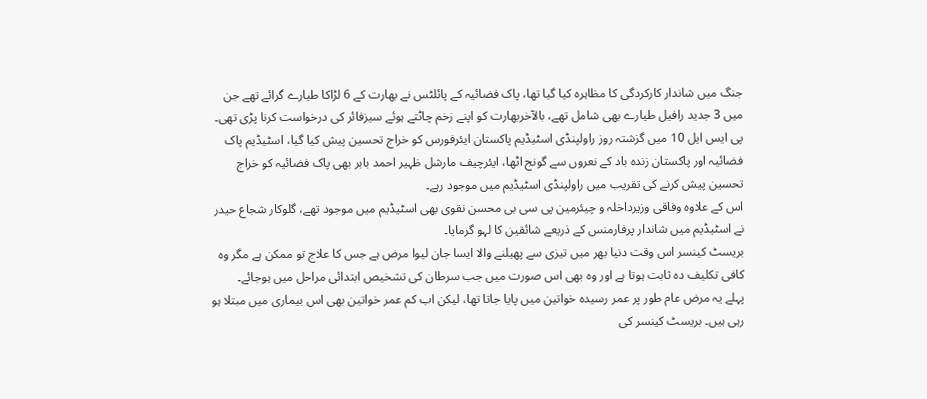جنگ میں شاندار کارکردگی کا مظاہرہ کیا گیا تھا، پاک فضائیہ کے پائلٹس نے بھارت کے 6 لڑاکا طیارے گرائے تھے جن میں 3 جدید رافیل طیارے بھی شامل تھے، بالآخربھارت کو اپنے زخم چاٹتے ہوئے سیزفائر کی درخواست کرنا پڑی تھی۔
پی ایس ایل 10 میں گزشتہ روز راولپنڈی اسٹیڈیم پاکستان ایئرفورس کو خراج تحسین پیش کیا گیا، اسٹیڈیم پاک فضائیہ اور پاکستان زندہ باد کے نعروں سے گونج اٹھا، ایئرچیف مارشل ظہیر احمد بابر بھی پاک فضائیہ کو خراج تحسین پیش کرنے کی تقریب میں راولپنڈی اسٹیڈیم میں موجود رہے۔
اس کے علاوہ وفاقی وزیرداخلہ و چیئرمین پی سی بی محسن نقوی بھی اسٹیڈیم میں موجود تھے، گلوکار شجاع حیدر نے اسٹیڈیم میں شاندار پرفارمنس کے ذریعے شائقین کا لہو گرمایا۔
بریسٹ کینسر اس وقت دنیا بھر میں تیزی سے پھیلنے والا ایسا جان لیوا مرض ہے جس کا علاج تو ممکن ہے مگر وہ کافی تکلیف دہ ثابت ہوتا ہے اور وہ بھی اس صورت میں جب سرطان کی تشخیص ابتدائی مراحل میں ہوجائے۔
پہلے یہ مرض عام طور پر عمر رسیدہ خواتین میں پایا جاتا تھا، لیکن اب کم عمر خواتین بھی اس بیماری میں مبتلا ہو رہی ہیں۔ بریسٹ کینسر کی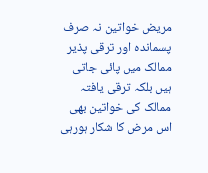مریض خواتین نہ صرف پسماندہ اور ترقی پذیر ممالک میں پائی جاتی ہیں بلکہ ترقی یافتہ ممالک کی خواتین بھی اس مرض کا شکار ہورہی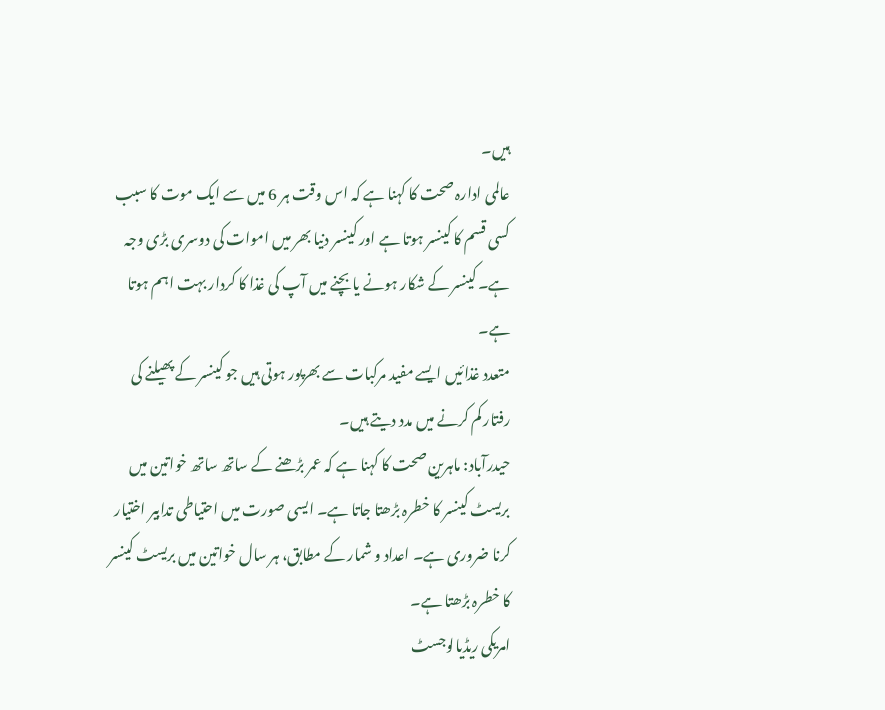ہیں۔
عالمی ادارہ صحت کا کہنا ہے کہ اس وقت ہر 6 میں سے ایک موت کا سبب کسی قسم کا کینسر ہوتا ہے اور کینسر دنیا بھر میں اموات کی دوسری بڑی وجہ ہے۔ کینسر کے شکار ہونے یا بچنے میں آپ کی غذا کا کردار بہت اہم ہوتا ہے۔
متعدد غذائیں ایسے مفید مرکبات سے بھرپور ہوتی ہیں جو کینسر کے پھیلنے کی رفتار کم کرنے میں مدد دیتے ہیں۔
حیدرآباد: ماہرین صحت کا کہنا ہے کہ عمر بڑھنے کے ساتھ ساتھ خواتین میں بریسٹ کینسر کا خطرہ بڑھتا جاتا ہے۔ ایسی صورت میں احتیاطی تدابیر اختیار کرنا ضروری ہے۔ اعداد و شمار کے مطابق، ہر سال خواتین میں بریسٹ کینسر کا خطرہ بڑھتا ہے۔
امریکی ریڈیالوجسٹ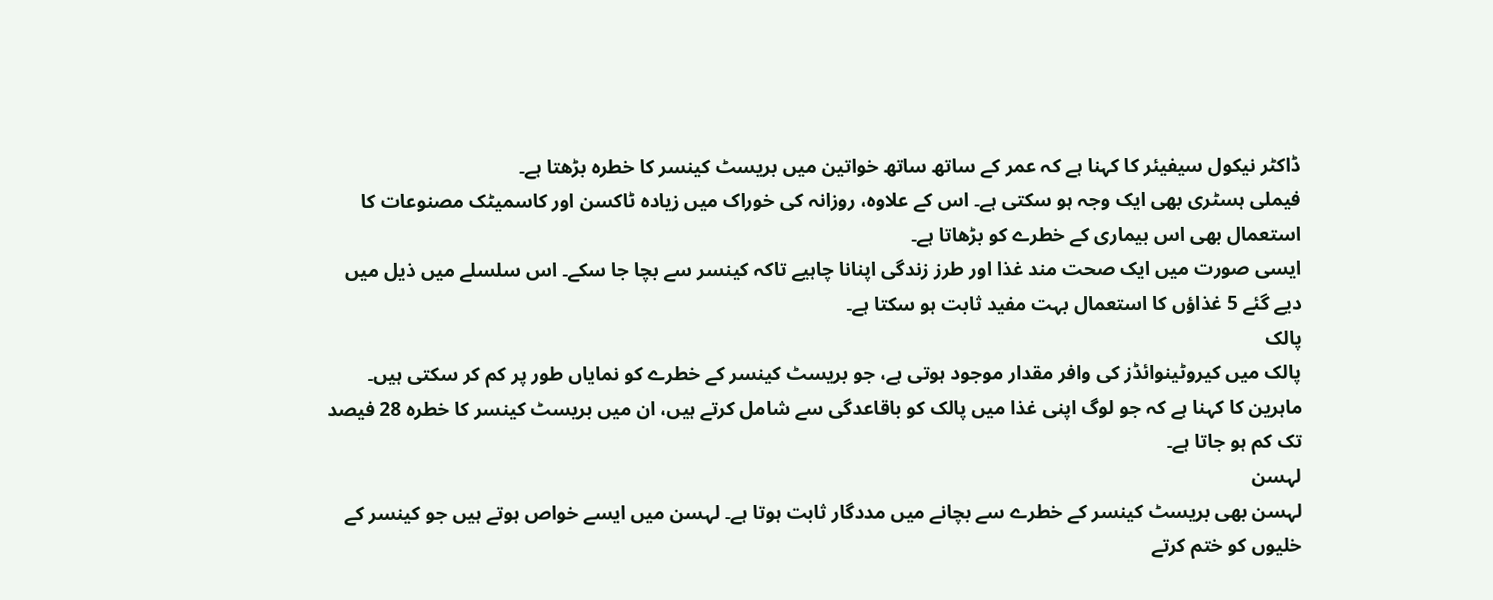ڈاکٹر نیکول سیفیئر کا کہنا ہے کہ عمر کے ساتھ ساتھ خواتین میں بریسٹ کینسر کا خطرہ بڑھتا ہے۔
فیملی ہسٹری بھی ایک وجہ ہو سکتی ہے۔ اس کے علاوہ، روزانہ کی خوراک میں زیادہ ٹاکسن اور کاسمیٹک مصنوعات کا استعمال بھی اس بیماری کے خطرے کو بڑھاتا ہے۔
ایسی صورت میں ایک صحت مند غذا اور طرز زندگی اپنانا چاہیے تاکہ کینسر سے بچا جا سکے۔ اس سلسلے میں ذیل میں دیے گئے 5 غذاؤں کا استعمال بہت مفید ثابت ہو سکتا ہے۔
پالک
پالک میں کیروٹینوائڈز کی وافر مقدار موجود ہوتی ہے، جو بریسٹ کینسر کے خطرے کو نمایاں طور پر کم کر سکتی ہیں۔ ماہرین کا کہنا ہے کہ جو لوگ اپنی غذا میں پالک کو باقاعدگی سے شامل کرتے ہیں، ان میں بریسٹ کینسر کا خطرہ 28 فیصد تک کم ہو جاتا ہے۔
لہسن
لہسن بھی بریسٹ کینسر کے خطرے سے بچانے میں مددگار ثابت ہوتا ہے۔ لہسن میں ایسے خواص ہوتے ہیں جو کینسر کے خلیوں کو ختم کرتے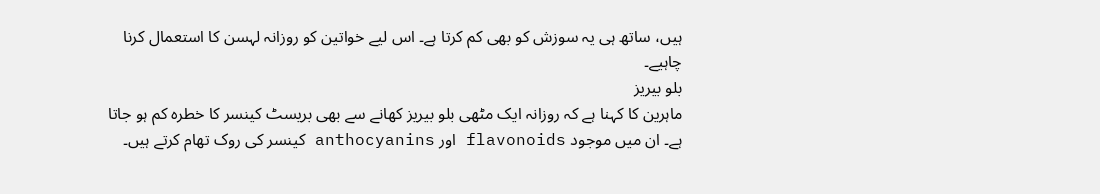ہیں، ساتھ ہی یہ سوزش کو بھی کم کرتا ہے۔ اس لیے خواتین کو روزانہ لہسن کا استعمال کرنا چاہیے۔
بلو بیریز
ماہرین کا کہنا ہے کہ روزانہ ایک مٹھی بلو بیریز کھانے سے بھی بریسٹ کینسر کا خطرہ کم ہو جاتا ہے۔ ان میں موجود flavonoids اور anthocyanins کینسر کی روک تھام کرتے ہیں۔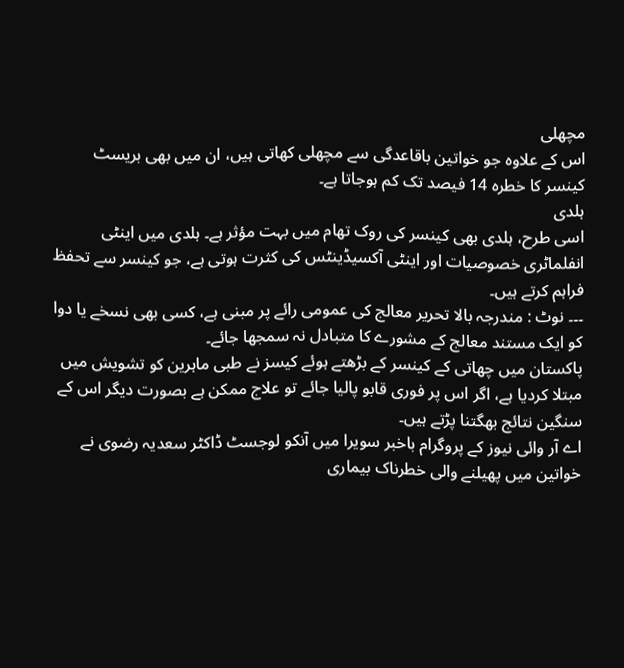مچھلی
اس کے علاوہ جو خواتین باقاعدگی سے مچھلی کھاتی ہیں، ان میں بھی بریسٹ کینسر کا خطرہ 14 فیصد تک کم ہوجاتا ہے۔
ہلدی
اسی طرح، ہلدی بھی کینسر کی روک تھام میں بہت مؤثر ہے۔ ہلدی میں اینٹی انفلماٹری خصوصیات اور اینٹی آکسیڈینٹس کی کثرت ہوتی ہے، جو کینسر سے تحفظ فراہم کرتے ہیں۔
۔۔۔ نوٹ : مندرجہ بالا تحریر معالج کی عمومی رائے پر مبنی ہے، کسی بھی نسخے یا دوا کو ایک مستند معالج کے مشورے کا متبادل نہ سمجھا جائے۔
پاکستان میں چھاتی کے کینسر کے بڑھتے ہوئے کیسز نے طبی ماہرین کو تشویش میں مبتلا کردیا ہے، اگر اس پر فوری قابو پالیا جائے تو علاج ممکن ہے بصورت دیگر اس کے سنگین نتائج بھگتنا پڑتے ہیں۔
اے آر وائی نیوز کے پروگرام باخبر سویرا میں آنکو لوجسٹ ڈاکٹر سعدیہ رضوی نے خواتین میں پھیلنے والی خطرناک بیماری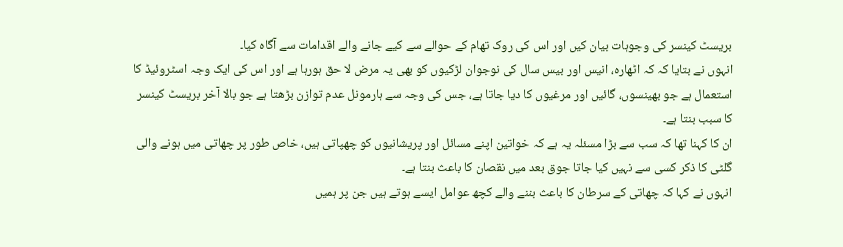بریسٹ کینسر کی وجوہات بیان کیں اور اس کی روک تھام کے حوالے سے کیے جانے والے اقدامات سے آگاہ کیا۔
انہوں نے بتایا کہ کہ اٹھارہ، انیس اور بیس سال کی نوجوان لڑکیوں کو بھی یہ مرض لا حق ہورہا ہے اور اس کی ایک وجہ اسٹروئیڈ کا استعمال ہے جو بھینسوں، گائیں اور مرغیوں کا دیا جاتا ہے، جس کی وجہ سے ہارمونل عدم توازن بڑھتا ہے جو بالا آخر بریسٹ کینسر کا سبب بنتا ہے۔
ان کا کہنا تھا کہ سب سے بڑا مسئلہ یہ ہے کہ خواتین اپنے مسائل اور پریشانیوں کو چھپاتی ہیں، خاص طور پر چھاتی میں ہونے والی گلٹی کا ذکر کسی سے نہیں کیا جاتا جوق بعد میں نقصان کا باعث بنتا ہے۔
انہوں نے کہا کہ چھاتی کے سرطان کا باعث بننے والے کچھ عوامل ایسے ہوتے ہیں جن پر ہمیں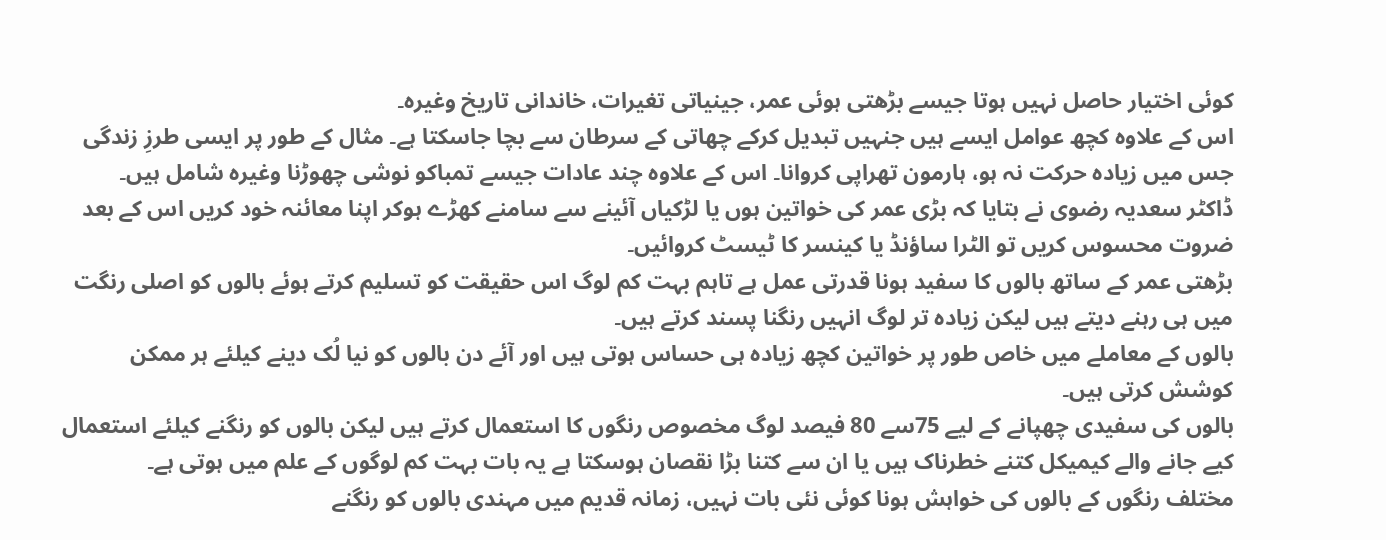کوئی اختیار حاصل نہیں ہوتا جیسے بڑھتی ہوئی عمر، جینیاتی تغیرات، خاندانی تاریخ وغیرہ۔
اس کے علاوہ کچھ عوامل ایسے ہیں جنہیں تبدیل کرکے چھاتی کے سرطان سے بچا جاسکتا ہے۔ مثال کے طور پر ایسی طرزِ زندگی جس میں زیادہ حرکت نہ ہو، ہارمون تھراپی کروانا۔ اس کے علاوہ چند عادات جیسے تمباکو نوشی چھوڑنا وغیرہ شامل ہیں۔
ڈاکٹر سعدیہ رضوی نے بتایا کہ بڑی عمر کی خواتین ہوں یا لڑکیاں آئینے سے سامنے کھڑے ہوکر اپنا معائنہ خود کریں اس کے بعد ضروت محسوس کریں تو الٹرا ساؤنڈ یا کینسر کا ٹیسٹ کروائیں۔
بڑھتی عمر کے ساتھ بالوں کا سفید ہونا قدرتی عمل ہے تاہم بہت کم لوگ اس حقیقت کو تسلیم کرتے ہوئے بالوں کو اصلی رنگت میں ہی رہنے دیتے ہیں لیکن زیادہ تر لوگ انہیں رنگنا پسند کرتے ہیں۔
بالوں کے معاملے میں خاص طور پر خواتین کچھ زیادہ ہی حساس ہوتی ہیں اور آئے دن بالوں کو نیا لُک دینے کیلئے ہر ممکن کوشش کرتی ہیں۔
بالوں کی سفیدی چھپانے کے لیے 75سے 80 فیصد لوگ مخصوص رنگوں کا استعمال کرتے ہیں لیکن بالوں کو رنگنے کیلئے استعمال کیے جانے والے کیمیکل کتنے خطرناک ہیں یا ان سے کتنا بڑا نقصان ہوسکتا ہے یہ بات بہت کم لوگوں کے علم میں ہوتی ہے۔
مختلف رنگوں کے بالوں کی خواہش ہونا کوئی نئی بات نہیں، زمانہ قدیم میں مہندی بالوں کو رنگنے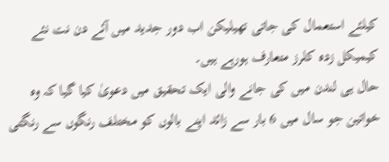کیلئے استعمال کی جاتی تھیلیکن اب دور جدید میں آئے دن نت نئے کیمیکل زدہ کلرز متعارف ہورہے ہیں۔
حال ہی لندن میں کی جانے والی ایک تحقیق میں دعویٰ کیا گیا کہ وہ خواتین جو سال میں 6 بار سے زائد اپنے بالوں کو مختلف رنگوں سے رنگتی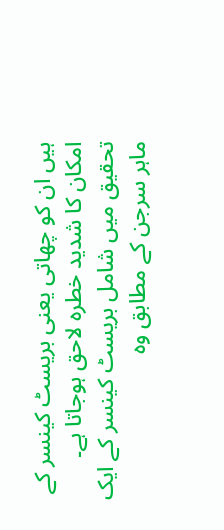ہیں ان کو چھاتی یعنی بریسٹ کینسر کے امکان کا شدید خطرہ لاحق ہوجاتا ہے۔
تحقیق میں شامل بریسٹ کینسر کے ایک ماہر سرجن کے مطابق وہ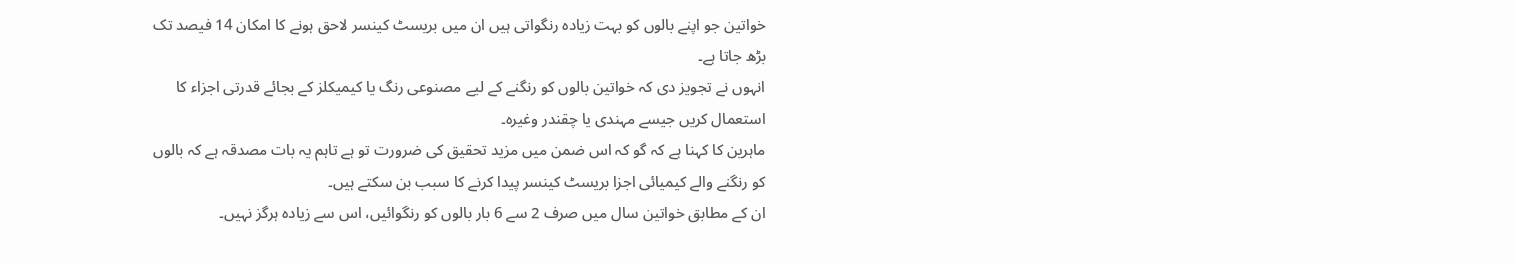خواتین جو اپنے بالوں کو بہت زیادہ رنگواتی ہیں ان میں بریسٹ کینسر لاحق ہونے کا امکان 14 فیصد تک بڑھ جاتا ہے۔
انہوں نے تجویز دی کہ خواتین بالوں کو رنگنے کے لیے مصنوعی رنگ یا کیمیکلز کے بجائے قدرتی اجزاء کا استعمال کریں جیسے مہندی یا چقندر وغیرہ۔
ماہرین کا کہنا ہے کہ گو کہ اس ضمن میں مزید تحقیق کی ضرورت تو ہے تاہم یہ بات مصدقہ ہے کہ بالوں کو رنگنے والے کیمیائی اجزا بریسٹ کینسر پیدا کرنے کا سبب بن سکتے ہیں۔
ان کے مطابق خواتین سال میں صرف 2 سے 6 بار بالوں کو رنگوائیں، اس سے زیادہ ہرگز نہیں۔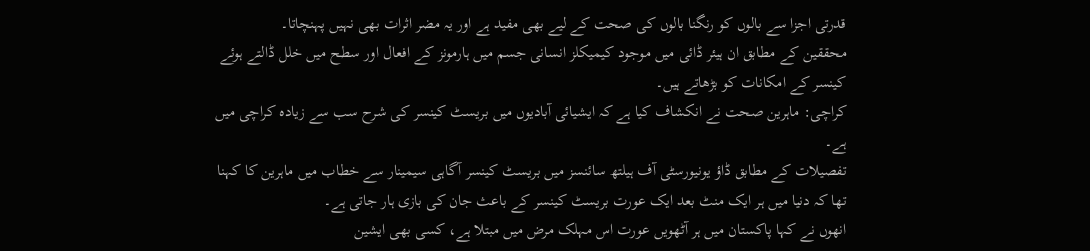قدرتی اجزا سے بالوں کو رنگنا بالوں کی صحت کے لیے بھی مفید ہے اور یہ مضر اثرات بھی نہیں پہنچاتا۔
محققین کے مطابق ان ہیئر ڈائی میں موجود کیمیکلز انسانی جسم میں ہارمونز کے افعال اور سطح میں خلل ڈالتے ہوئے کینسر کے امکانات کو بڑھاتے ہیں۔
کراچی: ماہرین صحت نے انکشاف کیا ہے کہ ایشیائی آبادیوں میں بریسٹ کینسر کی شرح سب سے زیادہ کراچی میں ہے۔
تفصیلات کے مطابق ڈاؤ یونیورسٹی آف ہیلتھ سائنسز میں بریسٹ کینسر آگاہی سیمینار سے خطاب میں ماہرین کا کہنا تھا کہ دنیا میں ہر ایک منٹ بعد ایک عورت بریسٹ کینسر کے باعث جان کی بازی ہار جاتی ہے۔
انھوں نے کہا پاکستان میں ہر آٹھویں عورت اس مہلک مرض میں مبتلا ہے، کسی بھی ایشین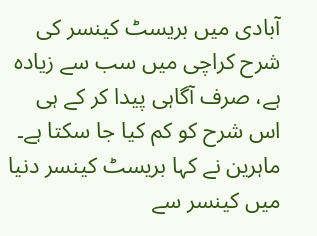آبادی میں بریسٹ کینسر کی شرح کراچی میں سب سے زیادہ ہے، صرف آگاہی پیدا کر کے ہی اس شرح کو کم کیا جا سکتا ہے۔
ماہرین نے کہا بریسٹ کینسر دنیا میں کینسر سے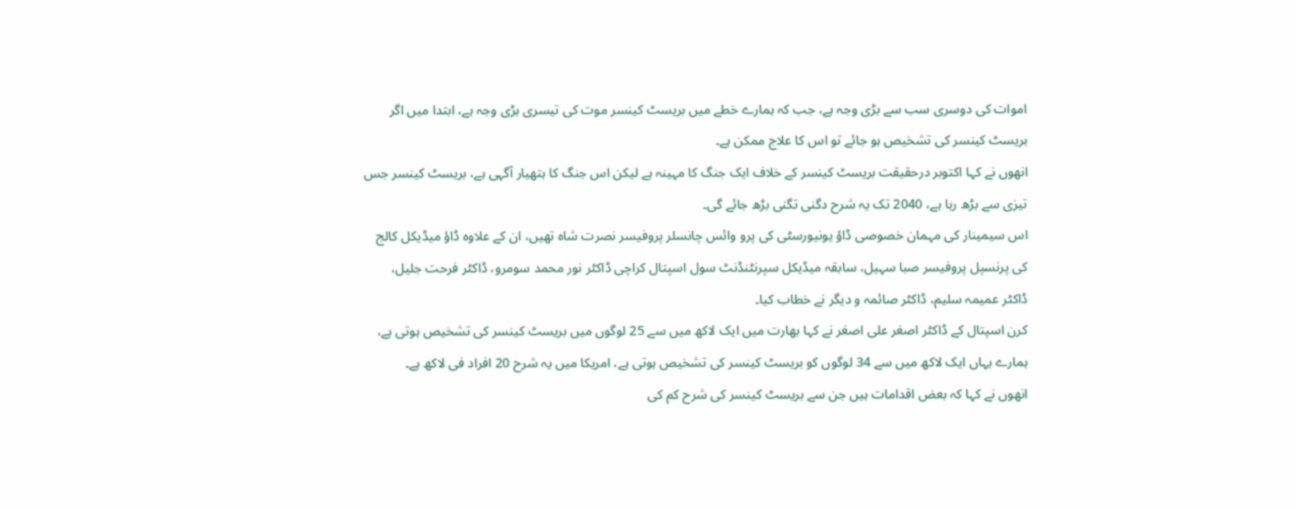اموات کی دوسری سب سے بڑی وجہ ہے، جب کہ ہمارے خطے میں بریسٹ کینسر موت کی تیسری بڑی وجہ ہے، ابتدا میں اگر بریسٹ کینسر کی تشخیص ہو جائے تو اس کا علاج ممکن ہے۔
انھوں نے کہا اکتوبر درحقیقت بریسٹ کینسر کے خلاف ایک جنگ کا مہینہ ہے لیکن اس جنگ کا ہتھیار آگہی ہے، بریسٹ کینسر جس تیزی سے بڑھ رہا ہے، 2040 تک یہ شرح دگنی تگنی بڑھ جائے گی۔
اس سیمینار کی مہمان خصوصی ڈاؤ یونیورسٹی کی پرو وائس چانسلر پروفیسر نصرت شاہ تھیں، ان کے علاوہ ڈاؤ میڈیکل کالج کی پرنسپل پروفیسر صبا سہیل، سابقہ میڈیکل سپرنٹنڈنٹ سول اسپتال کراچی ڈاکٹر نور محمد سومرو، ڈاکٹر فرحت جلیل، ڈاکٹر عمیمہ سلیم، ڈاکٹر صائمہ و دیگر نے خطاب کیا۔
کرن اسپتال کے ڈاکٹر اصغر علی اصغر نے کہا بھارت میں ایک لاکھ میں سے 25 لوگوں میں بریسٹ کینسر کی تشخیص ہوتی ہے، ہمارے یہاں ایک لاکھ میں سے 34 لوگوں کو بریسٹ کینسر کی تشخیص ہوتی ہے، امریکا میں یہ شرح 20 افراد فی لاکھ ہے۔
انھوں نے کہا کہ بعض اقدامات ہیں جن سے بریسٹ کینسر کی شرح کم کی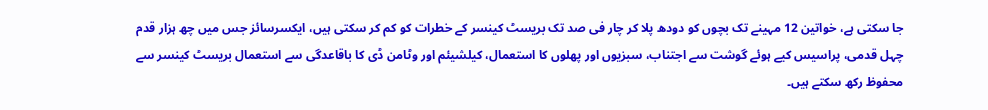جا سکتی ہے، خواتین 12 مہینے تک بچوں کو دودھ پلا کر چار فی صد تک بریسٹ کینسر کے خطرات کو کم کر سکتی ہیں، ایکسرسائز جس میں چھ ہزار قدم چہل قدمی، پراسیس کیے ہوئے گوشت سے اجتناب، سبزیوں اور پھلوں کا استعمال، کیلشیئم اور وٹامن ڈی کا باقاعدگی سے استعمال بریسٹ کینسر سے محفوظ رکھ سکتے ہیں۔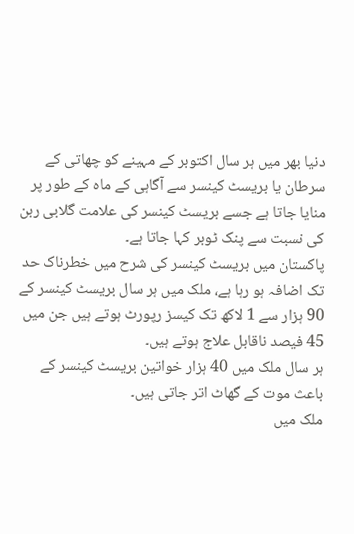دنیا بھر میں ہر سال اکتوبر کے مہینے کو چھاتی کے سرطان یا بریسٹ کینسر سے آگاہی کے ماہ کے طور پر منایا جاتا ہے جسے بریسٹ کینسر کی علامت گلابی ربن کی نسبت سے پنک ٹوبر کہا جاتا ہے۔
پاکستان میں بریسٹ کینسر کی شرح میں خطرناک حد تک اضافہ ہو رہا ہے، ملک میں ہر سال بریسٹ کینسر کے 90 ہزار سے 1 لاکھ تک کیسز رپورٹ ہوتے ہیں جن میں 45 فیصد ناقابل علاج ہوتے ہیں۔
ہر سال ملک میں 40 ہزار خواتین بریسٹ کینسر کے باعث موت کے گھاٹ اتر جاتی ہیں۔
ملک میں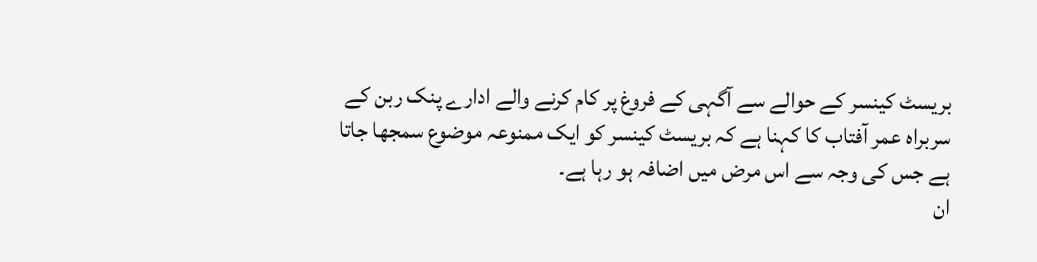بریسٹ کینسر کے حوالے سے آگہی کے فروغ پر کام کرنے والے ادارے پنک ربن کے سربراہ عمر آفتاب کا کہنا ہے کہ بریسٹ کینسر کو ایک ممنوعہ موضوع سمجھا جاتا ہے جس کی وجہ سے اس مرض میں اضافہ ہو رہا ہے۔
ان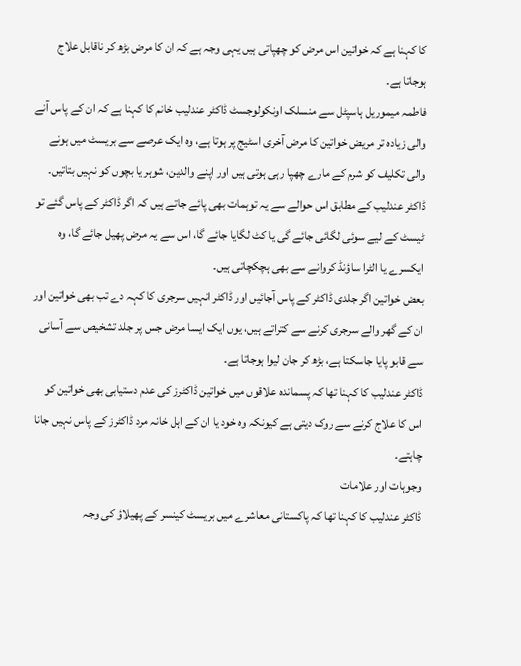کا کہنا ہے کہ خواتین اس مرض کو چھپاتی ہیں یہی وجہ ہے کہ ان کا مرض بڑھ کر ناقابل علاج ہوجاتا ہے۔
فاطمہ میموریل ہاسپٹل سے منسلک اونکولوجسٹ ڈاکٹر عندلیب خانم کا کہنا ہے کہ ان کے پاس آنے والی زیادہ تر مریض خواتین کا مرض آخری اسٹیج پر ہوتا ہے، وہ ایک عرصے سے بریسٹ میں ہونے والی تکلیف کو شرم کے مارے چھپا رہی ہوتی ہیں اور اپنے والدین، شوہر یا بچوں کو نہیں بتاتیں۔
ڈاکٹر عندلیب کے مطابق اس حوالے سے یہ توہمات بھی پائے جاتے ہیں کہ اگر ڈاکٹر کے پاس گئے تو ٹیسٹ کے لیے سوئی لگائی جائے گی یا کٹ لگایا جائے گا، اس سے یہ مرض پھیل جائے گا، وہ ایکسرے یا الٹرا ساؤنڈ کروانے سے بھی ہچکچاتی ہیں۔
بعض خواتین اگر جلدی ڈاکٹر کے پاس آجائیں اور ڈاکٹر انہیں سرجری کا کہہ دے تب بھی خواتین اور ان کے گھر والے سرجری کرنے سے کتراتے ہیں، یوں ایک ایسا مرض جس پر جلد تشخیص سے آسانی سے قابو پایا جاسکتا ہے، بڑھ کر جان لیوا ہوجاتا ہے۔
ڈاکٹر عندلیب کا کہنا تھا کہ پسماندہ علاقوں میں خواتین ڈاکٹرز کی عدم دستیابی بھی خواتین کو اس کا علاج کرنے سے روک دیتی ہے کیونکہ وہ خود یا ان کے اہل خانہ مرد ڈاکٹرز کے پاس نہیں جانا چاہتے۔
وجوہات اور علامات
ڈاکٹر عندلیب کا کہنا تھا کہ پاکستانی معاشرے میں بریسٹ کینسر کے پھیلاؤ کی وجہ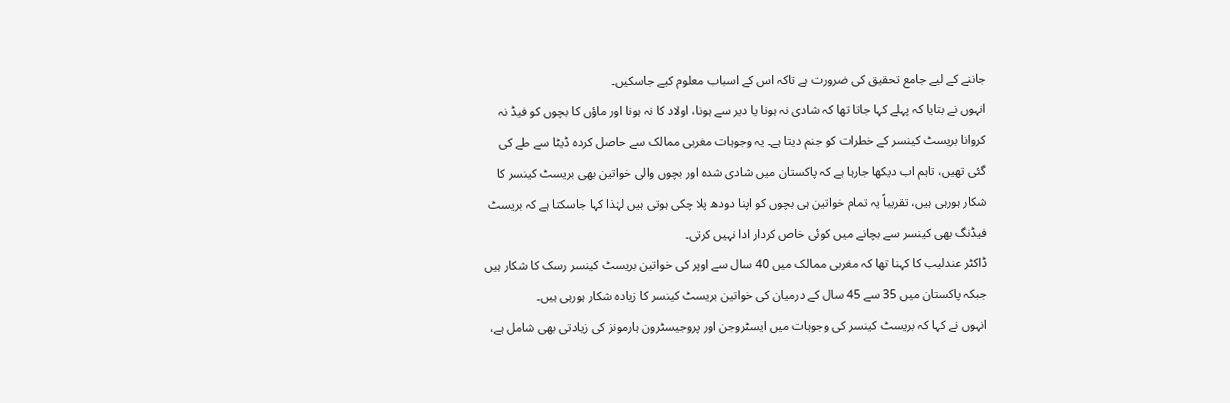جاننے کے لیے جامع تحقیق کی ضرورت ہے تاکہ اس کے اسباب معلوم کیے جاسکیں۔
انہوں نے بتایا کہ پہلے کہا جاتا تھا کہ شادی نہ ہونا یا دیر سے ہونا، اولاد کا نہ ہونا اور ماؤں کا بچوں کو فیڈ نہ کروانا بریسٹ کینسر کے خطرات کو جنم دیتا ہے۔ یہ وجوہات مغربی ممالک سے حاصل کردہ ڈیٹا سے طے کی گئی تھیں، تاہم اب دیکھا جارہا ہے کہ پاکستان میں شادی شدہ اور بچوں والی خواتین بھی بریسٹ کینسر کا شکار ہورہی ہیں، تقریباً یہ تمام خواتین ہی بچوں کو اپنا دودھ پلا چکی ہوتی ہیں لہٰذا کہا جاسکتا ہے کہ بریسٹ فیڈنگ بھی کینسر سے بچانے میں کوئی خاص کردار ادا نہیں کرتی۔
ڈاکٹر عندلیب کا کہنا تھا کہ مغربی ممالک میں 40 سال سے اوپر کی خواتین بریسٹ کینسر رسک کا شکار ہیں جبکہ پاکستان میں 35 سے 45 سال کے درمیان کی خواتین بریسٹ کینسر کا زیادہ شکار ہورہی ہیں۔
انہوں نے کہا کہ بریسٹ کینسر کی وجوہات میں ایسٹروجن اور پروجیسٹرون ہارمونز کی زیادتی بھی شامل ہے،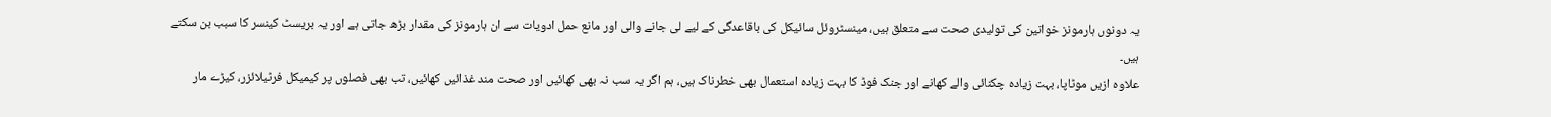یہ دونوں ہارمونز خواتین کی تولیدی صحت سے متعلق ہیں، مینسٹروئل سائیکل کی باقاعدگی کے لیے لی جانے والی اور مانع حمل ادویات سے ان ہارمونز کی مقدار بڑھ جاتی ہے اور یہ بریسٹ کینسر کا سبب بن سکتے ہیں۔
علاوہ ازیں موٹاپا، بہت زیادہ چکنائی والے کھانے اور جنک فوڈ کا بہت زیادہ استعمال بھی خطرناک ہیں، ہم اگر یہ سب نہ بھی کھائیں اور صحت مند غذائیں کھائیں، تب بھی فصلوں پر کیمیکل فرٹیلائزر، کیڑے مار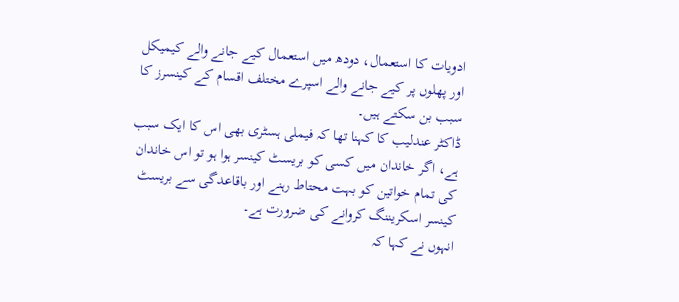ادویات کا استعمال، دودھ میں استعمال کیے جانے والے کیمیکل اور پھلوں پر کیے جانے والے اسپرے مختلف اقسام کے کینسرز کا سبب بن سکتے ہیں۔
ڈاکٹر عندلیب کا کہنا تھا کہ فیملی ہسٹری بھی اس کا ایک سبب ہے، اگر خاندان میں کسی کو بریسٹ کینسر ہوا ہو تو اس خاندان کی تمام خواتین کو بہت محتاط رہنے اور باقاعدگی سے بریسٹ کینسر اسکریننگ کروانے کی ضرورت ہے۔
انہوں نے کہا کہ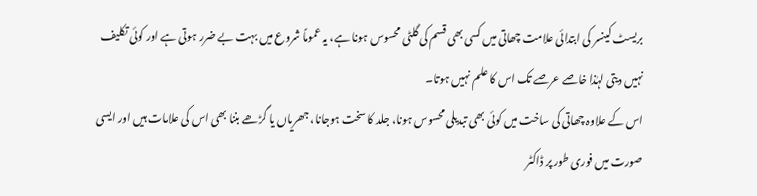بریسٹ کینسر کی ابتدائی علامت چھاتی میں کسی بھی قسم کی گلٹی محسوس ہونا ہے، یہ عموماً شروع میں بہت بے ضرر ہوتی ہے اور کوئی تکلیف نہیں دیتی لہٰذا خاصے عرصے تک اس کا علم نہیں ہوتا۔
اس کے علاوہ چھاتی کی ساخت میں کوئی بھی تبدیلی محسوس ہونا، جلد کا سخت ہوجانا، جھریاں یا گڑھے بننا بھی اس کی علامات ہیں اور ایسی صورت میں فوری طور پر ڈاکٹر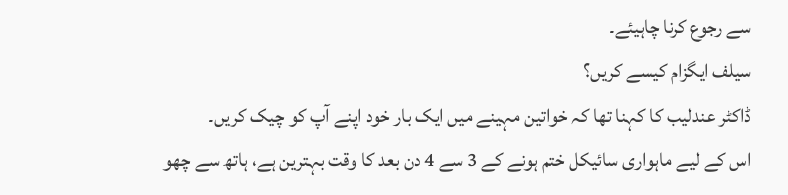سے رجوع کرنا چاہیئے۔
سیلف ایگزام کیسے کریں؟
ڈاکٹر عندلیب کا کہنا تھا کہ خواتین مہینے میں ایک بار خود اپنے آپ کو چیک کریں۔
اس کے لیے ماہواری سائیکل ختم ہونے کے 3 سے 4 دن بعد کا وقت بہترین ہے، ہاتھ سے چھو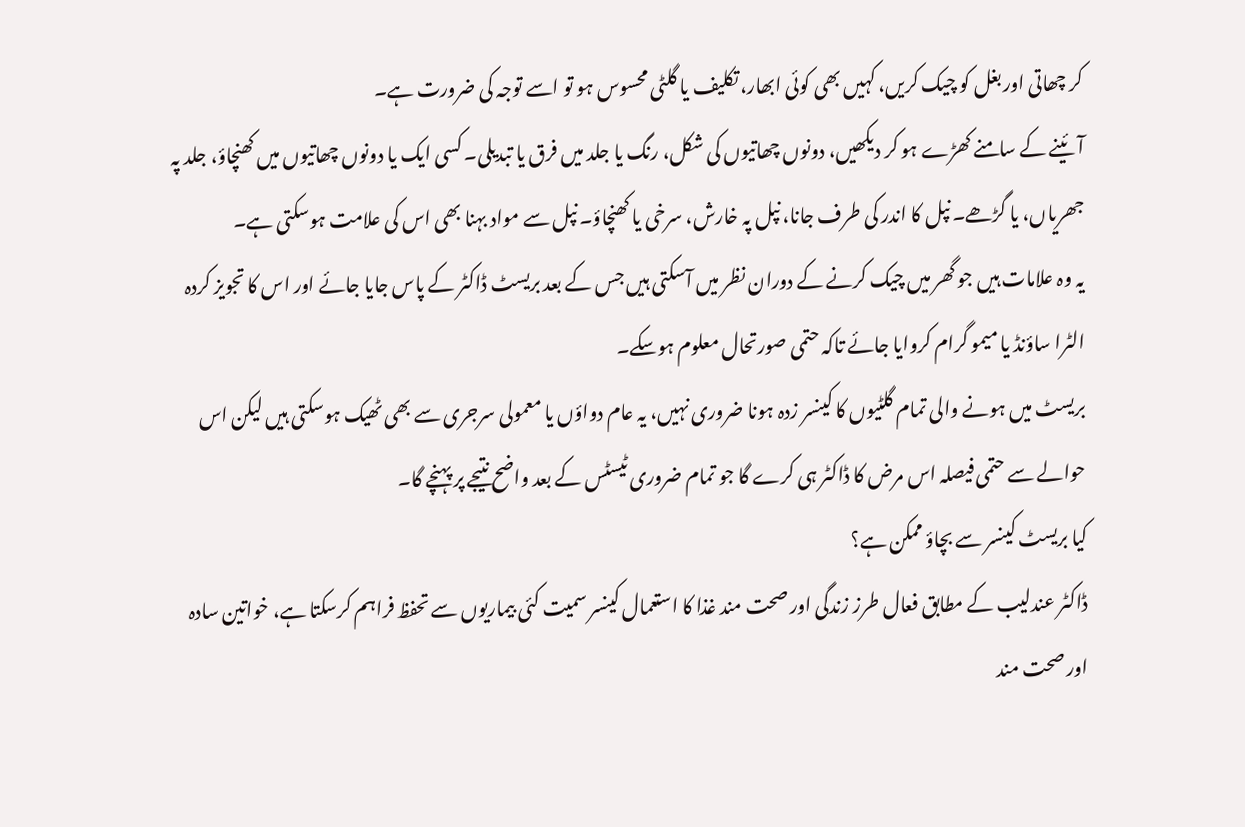کر چھاتی اور بغل کو چیک کریں، کہیں بھی کوئی ابھار، تکلیف یا گلٹی محسوس ہو تو اسے توجہ کی ضرورت ہے۔
آئینے کے سامنے کھڑے ہو کر دیکھیں، دونوں چھاتیوں کی شکل، رنگ یا جلد میں فرق یا تبدیلی۔ کسی ایک یا دونوں چھاتیوں میں کھنچاؤ، جلد پہ جھریاں، یا گڑھے۔ نپل کا اندر کی طرف جانا، نپل پہ خارش، سرخی یا کھنچاؤ۔ نپل سے مواد بہنا بھی اس کی علامت ہوسکتی ہے۔
یہ وہ علامات ہیں جو گھر میں چیک کرنے کے دوران نظر میں آسکتی ہیں جس کے بعد بریسٹ ڈاکٹر کے پاس جایا جائے اور اس کا تجویز کردہ الٹرا ساؤنڈ یا میمو گرام کروایا جائے تاکہ حتمی صورتحال معلوم ہوسکے۔
بریسٹ میں ہونے والی تمام گلٹیوں کا کینسر زدہ ہونا ضروری نہیں، یہ عام دواؤں یا معمولی سرجری سے بھی ٹھیک ہوسکتی ہیں لیکن اس حوالے سے حتمی فیصلہ اس مرض کا ڈاکٹر ہی کرے گا جو تمام ضروری ٹیسٹس کے بعد واضح نتیجے پر پہنچے گا۔
کیا بریسٹ کینسر سے بچاؤ ممکن ہے؟
ڈاکٹر عندلیب کے مطابق فعال طرز زندگی اور صحت مند غذا کا استعمال کینسر سمیت کئی بیماریوں سے تحفظ فراہم کرسکتا ہے، خواتین سادہ اور صحت مند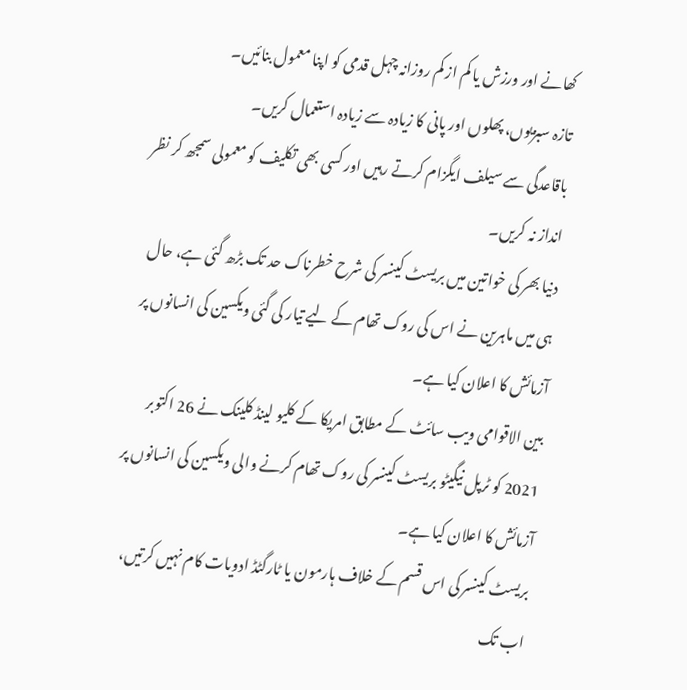کھانے اور ورزش یا کم از کم روزانہ چہل قدمی کو اپنا معمول بنائیں۔
تازہ سبزیوں، پھلوں اور پانی کا زیادہ سے زیادہ استعمال کریں۔
باقاعدگی سے سیلف ایگزام کرتے رہیں اور کسی بھی تکلیف کو معمولی سمجھ کر نظر انداز نہ کریں۔
دنیا بھر کی خواتین میں بریسٹ کینسر کی شرح خطرناک حد تک بڑھ گئی ہے، حال ہی میں ماہرین نے اس کی روک تھام کے لیے تیار کی گئی ویکسین کی انسانوں پر آزمائش کا اعلان کیا ہے۔
بین الاقوامی ویب سائٹ کے مطابق امریکا کے کلیو لینڈ کلینک نے 26 اکتوبر 2021 کو ٹرپل نیگیٹو بریسٹ کینسر کی روک تھام کرنے والی ویکسین کی انسانوں پر آزمائش کا اعلان کیا ہے۔
بریسٹ کینسر کی اس قسم کے خلاف ہارمون یا ٹارگٹڈ ادویات کام نہیں کرتیں، اب تک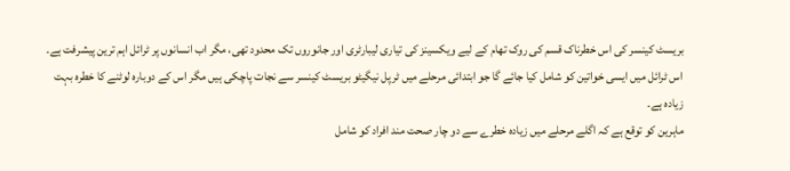بریسٹ کینسر کی اس خطرناک قسم کی روک تھام کے لیے ویکسینز کی تیاری لیبارٹری اور جانوروں تک محدود تھی، مگر اب انسانوں پر ٹرائل اہم ترین پیشرفت ہے۔
اس ٹرائل میں ایسی خواتین کو شامل کیا جائے گا جو ابتدائی مرحلے میں ٹرپل نیگیٹو بریسٹ کینسر سے نجات پاچکی ہیں مگر اس کے دوبارہ لوٹنے کا خطرہ بہت زیادہ ہے۔
ماہرین کو توقع ہے کہ اگلے مرحلے میں زیادہ خطرے سے دو چار صحت مند افراد کو شامل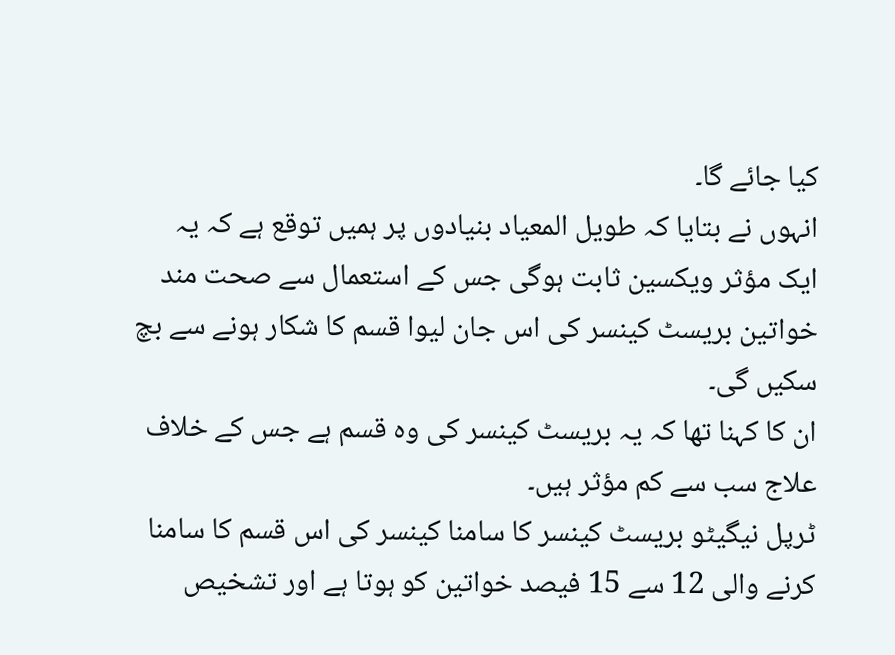کیا جائے گا۔
انہوں نے بتایا کہ طویل المعیاد بنیادوں پر ہمیں توقع ہے کہ یہ ایک مؤثر ویکسین ثابت ہوگی جس کے استعمال سے صحت مند خواتین بریسٹ کینسر کی اس جان لیوا قسم کا شکار ہونے سے بچ سکیں گی۔
ان کا کہنا تھا کہ یہ بریسٹ کینسر کی وہ قسم ہے جس کے خلاف علاج سب سے کم مؤثر ہیں۔
ٹرپل نیگیٹو بریسٹ کینسر کا سامنا کینسر کی اس قسم کا سامنا کرنے والی 12 سے 15 فیصد خواتین کو ہوتا ہے اور تشخیص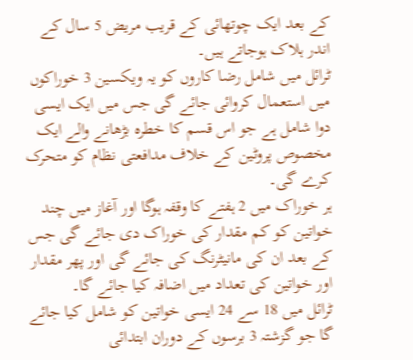کے بعد ایک چوتھائی کے قریب مریض 5 سال کے اندر ہلاک ہوجاتے ہیں۔
ٹرائل میں شامل رضا کاروں کو یہ ویکسین 3 خوراکوں میں استعمال کروائی جائے گی جس میں ایک ایسی دوا شامل ہے جو اس قسم کا خطرہ بڑھانے والے ایک مخصوص پروٹین کے خلاف مدافعتی نظام کو متحرک کرے گی۔
ہر خوراک میں 2 ہفتے کا وقفہ ہوگا اور آغاز میں چند خواتین کو کم مقدار کی خوراک دی جائے گی جس کے بعد ان کی مانیٹرنگ کی جائے گی اور پھر مقدار اور خواتین کی تعداد میں اضافہ کیا جائے گا۔
ٹرائل میں 18 سے 24 ایسی خواتین کو شامل کیا جائے گا جو گزشتہ 3 برسوں کے دوران ابتدائی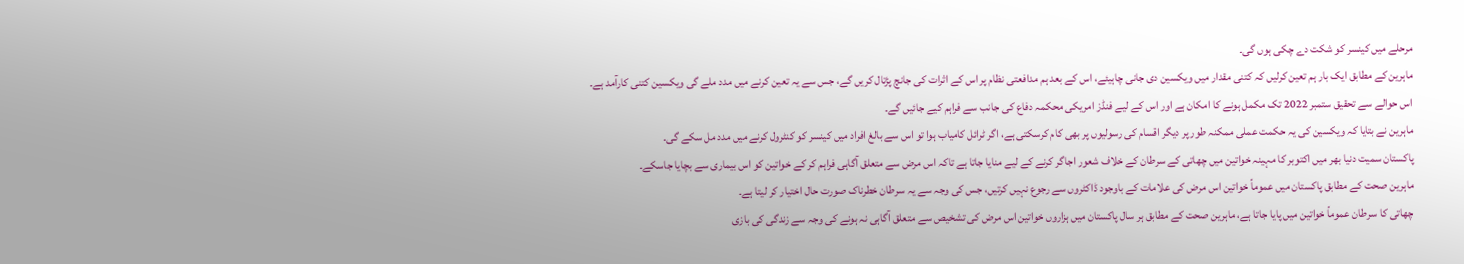مرحلے میں کینسر کو شکت دے چکی ہوں گی۔
ماہرین کے مطابق ایک بار ہم تعین کرلیں کہ کتنی مقدار میں ویکسین دی جانی چاہیئے، اس کے بعد ہم مدافعتی نظام پر اس کے اثرات کی جانچ پڑتال کریں گے، جس سے یہ تعین کرنے میں مدد ملے گی ویکسین کتنی کارآمد ہے۔
اس حوالے سے تحقیق ستمبر 2022 تک مکمل ہونے کا امکان ہے اور اس کے لیے فنڈز امریکی محکمہ دفاع کی جانب سے فراہم کیے جائیں گے۔
ماہرین نے بتایا کہ ویکسین کی یہ حکمت عملی ممکنہ طور پر دیگر اقسام کی رسولیوں پر بھی کام کرسکتی ہے، اگر ٹرائل کامیاب ہوا تو اس سے بالغ افراد میں کینسر کو کنٹرول کرنے میں مدد مل سکے گی۔
پاکستان سمیت دنیا بھر میں اکتوبر کا مہینہ خواتین میں چھاتی کے سرطان کے خلاف شعور اجاگر کرنے کے لیے منایا جاتا ہے تاکہ اس مرض سے متعلق آگاہی فراہم کر کے خواتین کو اس بیماری سے بچایا جاسکے۔
ماہرین صحت کے مطابق پاکستان میں عموماً خواتین اس مرض کی علامات کے باوجود ڈاکٹروں سے رجوع نہیں کرتیں، جس کی وجہ سے یہ سرطان خطرناک صورت حال اختیار کر لیتا ہے۔
چھاتی کا سرطان عموماً خواتین میں پایا جاتا ہے، ماہرین صحت کے مطابق ہر سال پاکستان میں ہزاروں خواتین اس مرض کی تشخیص سے متعلق آگاہی نہ ہونے کی وجہ سے زندگی کی بازی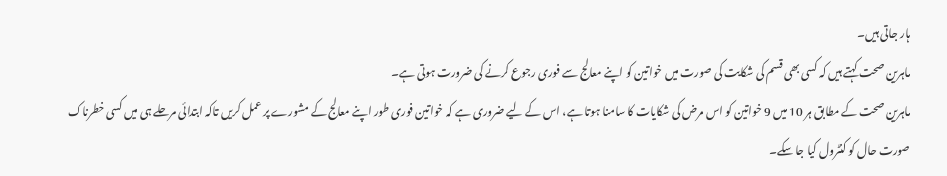ہار جاتی ہیں۔
ماہرین صحت کہتے ہیں کہ کسی بھی قسم کی شکایت کی صورت میں خواتین کو اپنے معالج سے فوری رجوع کرنے کی ضرورت ہوتی ہے۔
ماہرین صحت کے مطابق ہر 10 میں 9 خواتین کو اس مرض کی شکایات کا سامنا ہوتا ہے، اس کے لیے ضروری ہے کہ خواتین فوری طور اپنے معالج کے مشورے پر عمل کریں تاکہ ابتدائی مرحلے ہی میں کسی خطرناک صورت حال کو کنٹرول کیا جا سکے۔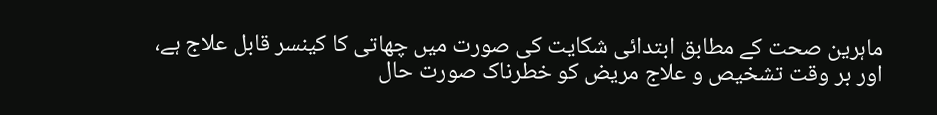ماہرین صحت کے مطابق ابتدائی شکایت کی صورت میں چھاتی کا کینسر قابل علاج ہے، اور بر وقت تشخیص و علاج مریض کو خطرناک صورت حال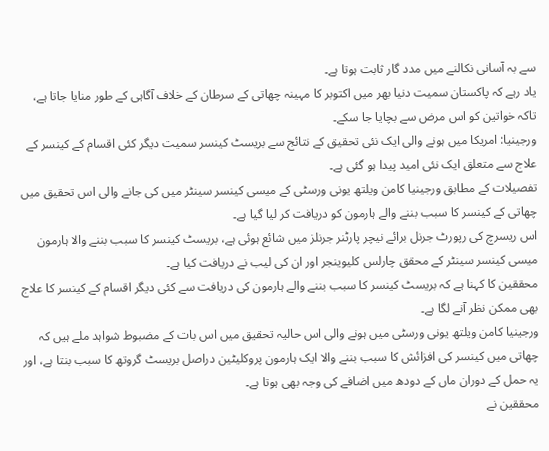سے بہ آسانی نکالنے میں مدد گار ثابت ہوتا ہے۔
یاد رہے کہ پاکستان سمیت دنیا بھر میں اکتوبر کا مہینہ چھاتی کے سرطان کے خلاف آگاہی کے طور منایا جاتا ہے، تاکہ خواتین کو اس مرض سے بچایا جا سکے۔
ورجینیا: امریکا میں ہونے والی ایک نئی تحقیق کے نتائج سے بریسٹ کینسر سمیت دیگر کئی اقسام کے کینسر کے علاج سے متعلق ایک نئی امید پیدا ہو گئی ہے۔
تفصیلات کے مطابق ورجینیا کامن ویلتھ یونی ورسٹی کے میسی کینسر سینٹر میں کی جانے والی اس تحقیق میں چھاتی کے کینسر کا سبب بننے والے ہارمون کو دریافت کر لیا گیا ہے۔
اس ریسرچ کی رپورٹ جرنل برائے نیچر پارٹنر جرنلز میں شائع ہوئی ہے، بریسٹ کینسر کا سبب بننے والا ہارمون میسی کینسر سینٹر کے محقق چارلس کلیوینجر اور ان کی لیب نے دریافت کیا ہے۔
محققین کا کہنا ہے کہ بریسٹ کینسر کا سبب بننے والے ہارمون کی دریافت سے کئی دیگر اقسام کے کینسر کا علاج بھی ممکن نظر آنے لگا ہے۔
ورجینیا کامن ویلتھ یونی ورسٹی میں ہونے والی اس حالیہ تحقیق میں اس بات کے مضبوط شواہد ملے ہیں کہ چھاتی میں کینسر کی افزائش کا سبب بننے والا ایک ہارمون پروکلیٹین دراصل بریسٹ گروتھ کا سبب بنتا ہے، اور یہ حمل کے دوران ماں کے دودھ میں اضافے کی وجہ بھی ہوتا ہے۔
محققین نے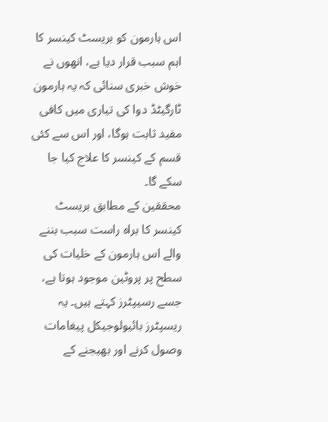اس ہارمون کو بریسٹ کینسر کا اہم سبب قرار دیا ہے، انھوں نے خوش خبری سنائی کہ یہ ہارمون ٹارگیٹڈ دوا کی تیاری میں کافی مفید ثابت ہوگا، اور اس سے کئی قسم کے کینسر کا علاج کیا جا سکے گا۔
محققین کے مطابق بریسٹ کینسر کا براہ راست سبب بننے والے اس ہارمون کے خلیات کی سطح پر پروٹین موجود ہوتا ہے، جسے رسیپٹرز کہتے ہیں۔ یہ ریسپٹرز بائیولوجیکل پیغامات وصول کرنے اور بھیجنے کے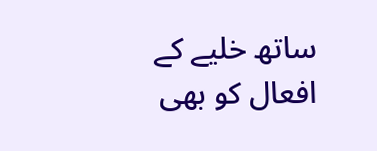ساتھ خلیے کے افعال کو بھی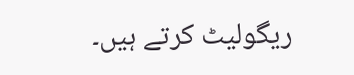ریگولیٹ کرتے ہیں۔